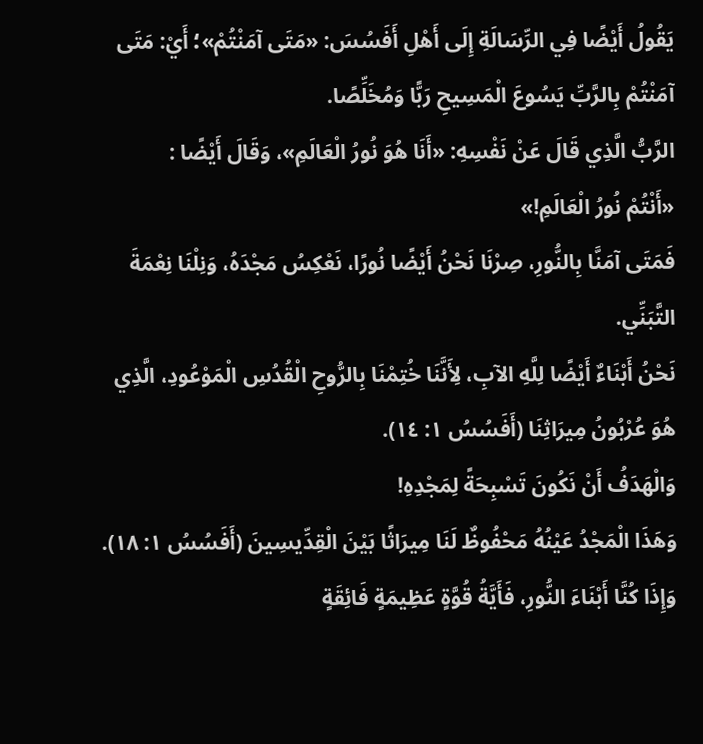يَقُولُ أَيْضًا فِي الرِّسَالَةِ إِلَى أَهْلِ أَفَسُسَ: «مَتَى آمَنْتُمْ»؛ أَيْ: مَتَى آمَنْتُمْ بِالرَّبِّ يَسُوعَ الْمَسِيحِ رَبًّا وَمُخَلِّصًا.
الرَّبُّ الَّذِي قَالَ عَنْ نَفْسِهِ: «أَنَا هُوَ نُورُ الْعَالَمِ»، وَقَالَ أَيْضًا :
«أَنْتُمْ نُورُ الْعَالَمِ!»
فَمَتَى آمَنَّا بِالنُّورِ، صِرْنَا نَحْنُ أَيْضًا نُورًا، نَعْكِسُ مَجْدَهُ، وَنِلْنَا نِعْمَةَ التَّبَنِّي.
نَحْنُ أَبْنَاءٌ أَيْضًا لِلَّهِ الآبِ، لِأَنَّنَا خُتِمْنَا بِالرُّوحِ الْقُدُسِ الْمَوْعُودِ، الَّذِي هُوَ عُرْبُونُ مِيرَاثِنَا (أَفَسُسُ ١: ١٤).
وَالْهَدَفُ أَنْ نَكُونَ تَسْبِحَةً لِمَجْدِهِ!
وَهَذَا الْمَجْدُ عَيْنُهُ مَحْفُوظٌ لَنَا مِيرَاثًا بَيْنَ الْقِدِّيسِينَ (أَفَسُسُ ١: ١٨).
وَإِذَا كُنَّا أَبْنَاءَ النُّورِ، فَأَيَّةُ قُوَّةٍ عَظِيمَةٍ فَائِقَةٍ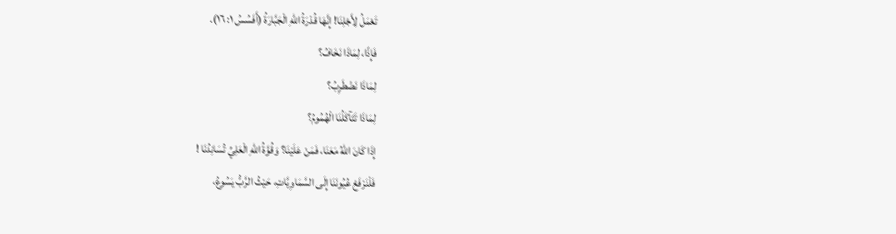تَعْمَلُ لِأَجْلِنَا! إِنَّهَا قُدْرَةُ اللهِ الْجَبَّارَةُ (أَفَسُسُ ١: ١٦).
فَإِذًا، لِمَاذَا نَخَافُ؟
لِمَاذَا نَضْطَرِبُ؟
لِمَاذَا تَتَآكَلُنَا الْهُمُومُ؟
إِذَا كَانَ اللهُ مَعَنَا، فَمَنْ عَلَيْنَا؟ وَقُوَّةُ اللهِ الْعَلِيِّ تُسَانِدُنَا !
فَلْنَرْفَعْ عُيُونَنَا إِلَى السَّمَاوِيَّاتِ، حَيْثُ الرَّبُّ يَسُوعُ،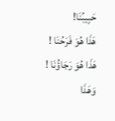حَبِيبُنَا!
هَذَا هُوَ فَرَحُنَا !
هَذَا هُوَ رَجَاؤُنَا !
وَهَذَا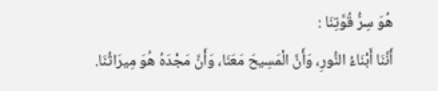هُوَ سِرُّ قُوَّتِنَا :
أَنَّنَا أَبْنَاءُ النُّورِ، وَأَنَّ الْمَسِيحَ مَعَنَا، وَأَنَّ مَجْدَهُ هُوَ مِيرَاثُنَا.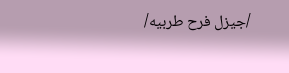/جيزل فرح طربيه/